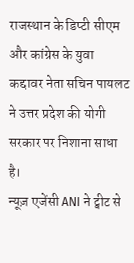राजस्थान के डिप्टी सीएम और कांग्रेस के युवा कद्दावर नेता सचिन पायलट ने उत्तर प्रदेश की योगी सरकार पर निशाना साधा है।
न्यूज़ एजेंसी ANI ने ट्वीट से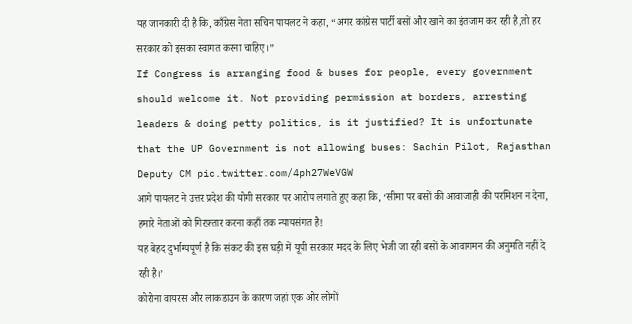यह जानकारी दी है कि, काँग्रेस नेता सचिन पायलट ने कहा, “अगर कांग्रेस पार्टी बसों और खाने का इंतजाम कर रही है,तो हर सरकार को इसका स्वागत करना चाहिए।”
If Congress is arranging food & buses for people, every government should welcome it. Not providing permission at borders, arresting leaders & doing petty politics, is it justified? It is unfortunate that the UP Government is not allowing buses: Sachin Pilot, Rajasthan Deputy CM pic.twitter.com/4ph27WeVGW
आगे पायलट ने उत्तर प्रदेश की योगी सरकार पर आरोप लगाते हुए कहा कि, ‘सीमा पर बसों की आवाजाही की परमिशन न देना, हमारे नेताओं को गिरफ़्तार करना कहाँ तक न्यायसंगत है!
यह बेहद दुर्भाग्यपूर्ण है कि संकट की इस घड़ी में यूपी सरकार मदद के लिए भेजी जा रही बसों के आवागमन की अनुमति नहीं दे रही है।’
कोरोना वायरस और लाकडाउन के कारण जहां एक ओर लोगों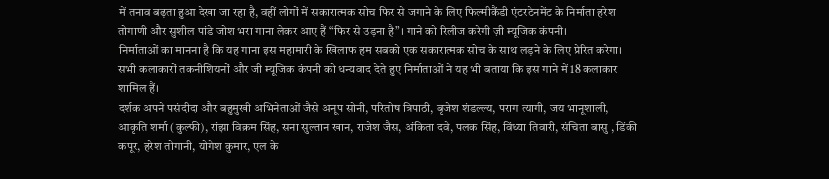में तनाव बढ़ता हुआ देखा जा रहा है, वहीं लोगों में सकारात्मक सोच फिर से जगाने के लिए फिल्मीकैंडी एंटरटेनमेंट के निर्माता हरेश तोगाणी और सुशील पांडे जोश भरा गाना लेकर आए हैं “फिर से उड़ना है”। गाने को रिलीज करेगी ज़ी म्यूजिक कंपनी।
निर्माताओं का मानना है कि यह गाना इस महामारी के खिलाफ हम सबको एक सकारात्मक सोच के साथ लड़ने के लिए प्रेरित करेगा। सभी कलाकारों तकनीशियनों और जी म्यूजिक कंपनी को धन्यवाद देते हुए निर्माताओं ने यह भी बताया कि इस गाने में 18 कलाकार शामिल हैं।
दर्शक अपने पसंदीदा और बहुमुखी अभिनेताओं जैसे अनूप सोनी, परितोष त्रिपाठी, बृजेश शंडल्ल्य, पराग त्यागी, जय भानूशाली, आकृति शर्मा (कुल्फी), रांझा विक्रम सिंह, सना सुल्तान खान, राजेश जैस, अंकिता दवे, पलक सिंह, विंध्या तिवारी, संचिता बासु , डिंकी कपूर, हरेश तोगानी, योगेश कुमार, एल के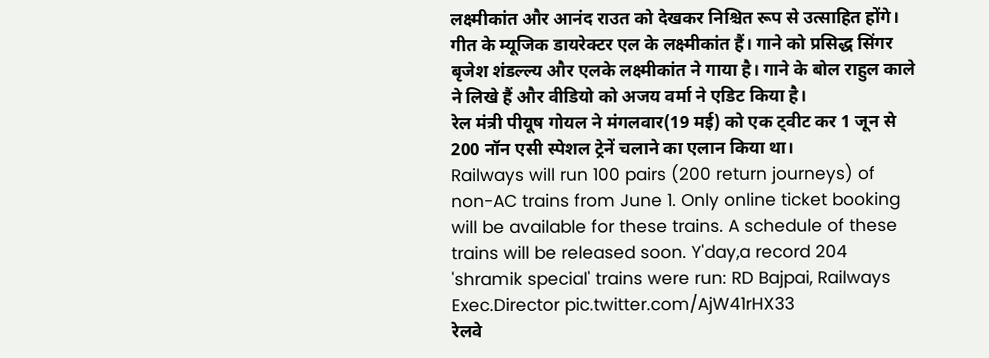लक्ष्मीकांत और आनंद राउत को देखकर निश्चित रूप से उत्साहित होंगे।
गीत के म्यूजिक डायरेक्टर एल के लक्ष्मीकांत हैं। गाने को प्रसिद्ध सिंगर बृजेश शंडल्ल्य और एलके लक्ष्मीकांत ने गाया है। गाने के बोल राहुल काले ने लिखे हैं और वीडियो को अजय वर्मा ने एडिट किया है।
रेल मंत्री पीयूष गोयल ने मंगलवार(19 मई) को एक ट्वीट कर 1 जून से 200 नॉन एसी स्पेशल ट्रेनें चलाने का एलान किया था।
Railways will run 100 pairs (200 return journeys) of non-AC trains from June 1. Only online ticket booking will be available for these trains. A schedule of these trains will be released soon. Y'day,a record 204 'shramik special' trains were run: RD Bajpai, Railways Exec.Director pic.twitter.com/AjW41rHX33
रेलवे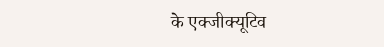के एक्जीक्यूटिव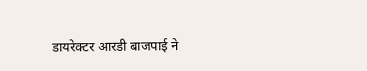डायरेक्टर आरडी बाजपाई ने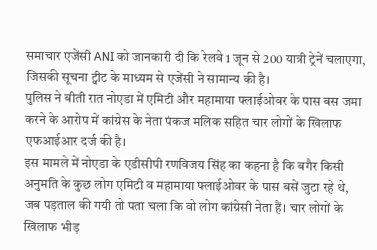समाचार एजेंसी ANI को जानकारी दी कि रेलवे 1 जून से 200 यात्री ट्रेनें चलाएगा, जिसकी सूचना ट्वीट के माध्यम से एजेंसी ने सामान्य की है।
पुलिस ने बीती रात नोएडा में एमिटी और महामाया फ्लाईओवर के पास बस जमा करने के आरोप में कांग्रेस के नेता पंकज मलिक सहित चार लोगों के खिलाफ एफआईआर दर्ज की है।
इस मामले में नोएडा के एडीसीपी रणविजय सिंह का कहना है कि बगैर किसी अनुमति के कुछ लोग एमिटी व महामाया फ्लाईओवर के पास बसें जुटा रहे थे, जब पड़ताल की गयी तो पता चला कि वो लोग कांग्रेसी नेता हैं। चार लोगों के खिलाफ भीड़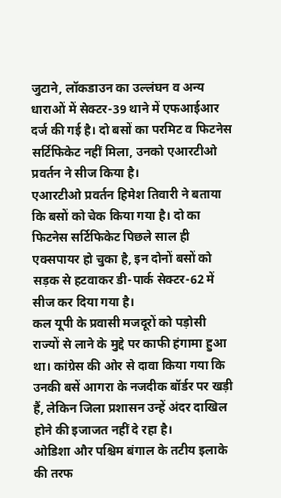जुटाने, लॉकडाउन का उल्लंघन व अन्य धाराओं में सेक्टर-39 थाने में एफआईआर दर्ज की गई है। दो बसों का परमिट व फिटनेस सर्टिफिकेट नहीं मिला, उनको एआरटीओ प्रवर्तन ने सीज किया है।
एआरटीओ प्रवर्तन हिमेश तिवारी ने बताया कि बसों को चेक किया गया है। दो का फिटनेस सर्टिफिकेट पिछले साल ही एक्सपायर हो चुका है, इन दोनों बसों को सड़क से हटवाकर डी-पार्क सेक्टर-62 में सीज कर दिया गया है।
कल यूपी के प्रवासी मजदूरों को पड़ोसी राज्यों से लाने के मुद्दे पर काफी हंगामा हुआ था। कांग्रेस की ओर से दावा किया गया कि उनकी बसें आगरा के नजदीक बॉर्डर पर खड़ी हैं, लेकिन जिला प्रशासन उन्हें अंदर दाखिल होने की इजाजत नहीं दे रहा है।
ओडिशा और पश्चिम बंगाल के तटीय इलाके की तरफ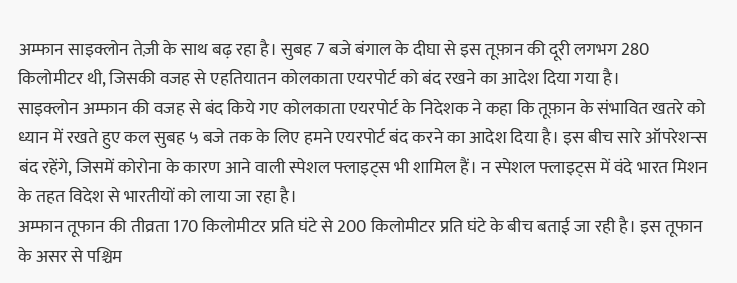अम्फान साइक्लोन तेज़ी के साथ बढ़ रहा है। सुबह 7 बजे बंगाल के दीघा से इस तूफ़ान की दूरी लगभग 280 किलोमीटर थी, जिसकी वजह से एहतियातन कोलकाता एयरपोर्ट को बंद रखने का आदेश दिया गया है।
साइक्लोन अम्फान की वजह से बंद किये गए कोलकाता एयरपोर्ट के निदेशक ने कहा कि तूफ़ान के संभावित खतरे को ध्यान में रखते हुए कल सुबह ५ बजे तक के लिए हमने एयरपोर्ट बंद करने का आदेश दिया है। इस बीच सारे ऑपरेशन्स बंद रहेंगे, जिसमें कोरोना के कारण आने वाली स्पेशल फ्लाइट्स भी शामिल हैं। न स्पेशल फ्लाइट्स में वंदे भारत मिशन के तहत विदेश से भारतीयों को लाया जा रहा है।
अम्फान तूफान की तीव्रता 170 किलोमीटर प्रति घंटे से 200 किलोमीटर प्रति घंटे के बीच बताई जा रही है। इस तूफान के असर से पश्चिम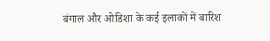बंगाल और ओडिशा के कई इलाकों में बारिश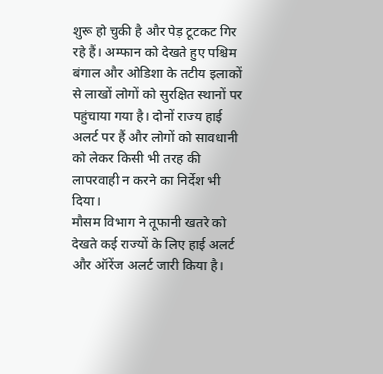शुरू हो चुकी है और पेड़ टूटकट गिर रहे हैं। अम्फान को देखते हुए पश्चिम बंगाल और ओडिशा के तटीय इलाकों से लाखों लोगों को सुरक्षित स्थानों पर पहुंचाया गया है। दोनों राज्य हाई अलर्ट पर हैं और लोगों को सावधानी को लेकर किसी भी तरह की लापरवाही न करने का निर्देश भी दिया।
मौसम विभाग ने तूफानी खतरे को देखते कई राज्यों के लिए हाई अलर्ट और ऑरेंज अलर्ट जारी किया है।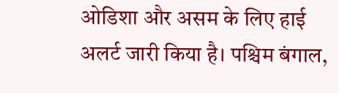ओडिशा और असम के लिए हाई अलर्ट जारी किया है। पश्चिम बंगाल,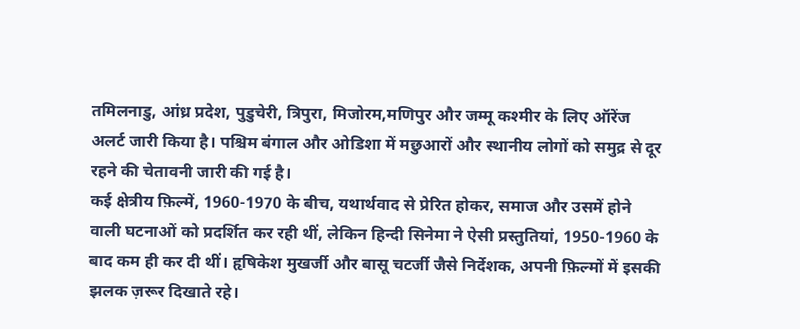तमिलनाडु, आंध्र प्रदेश, पुडुचेरी, त्रिपुरा, मिजोरम,मणिपुर और जम्मू कश्मीर के लिए ऑरेंज अलर्ट जारी किया है। पश्चिम बंगाल और ओडिशा में मछुआरों और स्थानीय लोगों को समुद्र से दूर रहने की चेतावनी जारी की गई है।
कई क्षेत्रीय फ़िल्में, 1960-1970 के बीच, यथार्थवाद से प्रेरित होकर, समाज और उसमें होने वाली घटनाओं को प्रदर्शित कर रही थीं, लेकिन हिन्दी सिनेमा ने ऐसी प्रस्तुतियां, 1950-1960 के बाद कम ही कर दी थीं। हृषिकेश मुखर्जी और बासू चटर्जी जैसे निर्देशक, अपनी फ़िल्मों में इसकी झलक ज़रूर दिखाते रहे।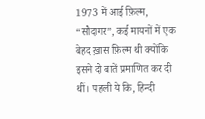1973 में आई फ़िल्म, “सौदागर”, कई मायनों में एक बेहद ख़ास फ़िल्म थी क्योंकि इसने दो बातें प्रमाणित कर दी थीं। पहली ये कि, हिन्दी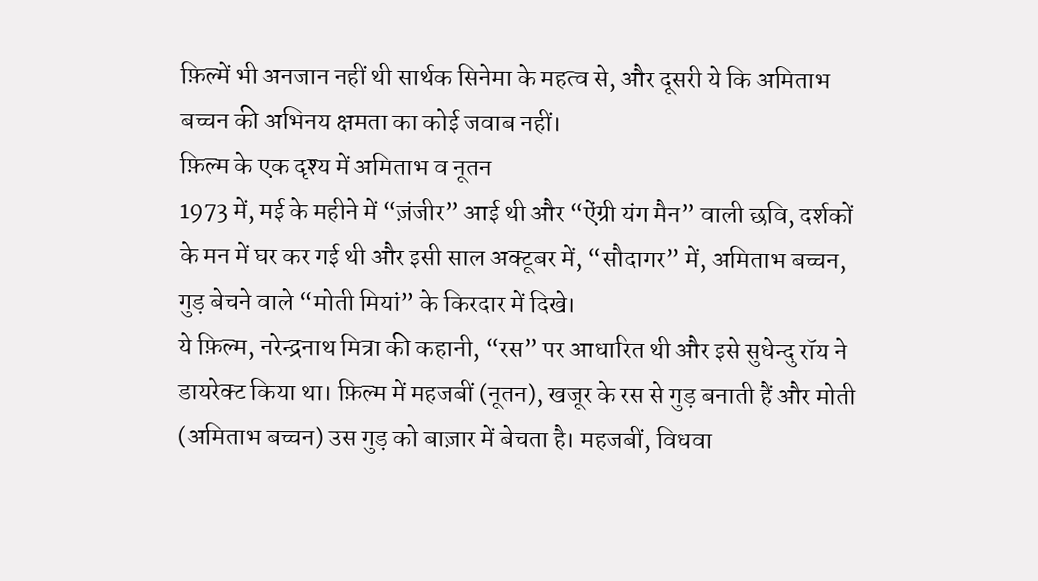फ़िल्में भी अनजान नहीं थी सार्थक सिनेमा के महत्व से, और दूसरी ये कि अमिताभ बच्चन की अभिनय क्षमता का कोई जवाब नहीं।
फ़िल्म के एक दृश्य में अमिताभ व नूतन
1973 में, मई के महीने में “ज़ंजीर” आई थी और “ऐंग्री यंग मैन” वाली छवि, दर्शकों के मन में घर कर गई थी और इसी साल अक्टूबर में, “सौदागर” में, अमिताभ बच्चन, गुड़ बेचने वाले “मोती मियां” के किरदार में दिखे।
ये फ़िल्म, नरेन्द्रनाथ मित्रा की कहानी, “रस” पर आधारित थी और इसे सुधेन्दु रॉय ने डायरेक्ट किया था। फ़िल्म में महजबीं (नूतन), खजूर के रस से गुड़ बनाती हैं और मोती (अमिताभ बच्चन) उस गुड़ को बाज़ार में बेचता है। महजबीं, विधवा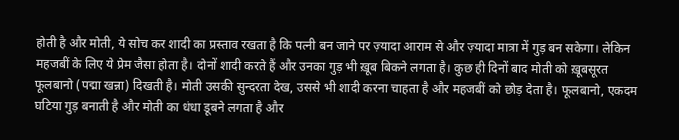होती है और मोती, ये सोच कर शादी का प्रस्ताव रखता है कि पत्नी बन जाने पर ज़्यादा आराम से और ज़्यादा मात्रा में गुड़ बन सकेगा। लेकिन महजबीं के लिए ये प्रेम जैसा होता है। दोनों शादी करते हैं और उनका गुड़ भी ख़ूब बिकने लगता है। कुछ ही दिनों बाद मोती को ख़ूबसूरत फूलबानो (पद्मा खन्ना) दिखती है। मोती उसकी सुन्दरता देख, उससे भी शादी करना चाहता है और महजबीं को छोड़ देता है। फूलबानो, एकदम घटिया गुड़ बनाती है और मोती का धंधा डूबने लगता है और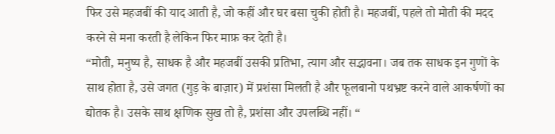फिर उसे महजबीं की याद आती है, जो कहीं और घर बसा चुकी होती है। महजबीं, पहले तो मोती की मदद करने से मना करती है लेकिन फिर माफ़ कर देती है।
“मोती, मनुष्य है, साधक है और महजबीं उसकी प्रतिभा, त्याग और सद्भावना। जब तक साधक इन गुणों के साथ होता है, उसे जगत (गुड़ के बाज़ार) में प्रशंसा मिलती है और फूलबानो पथभ्रष्ट करने वाले आकर्षणों का द्योतक है। उसके साथ क्षणिक सुख तो है, प्रशंसा और उपलब्धि नहीं। “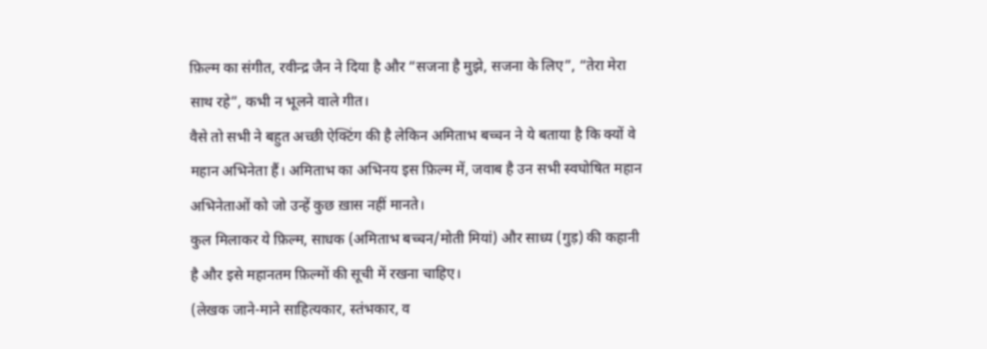फ़िल्म का संगीत, रवीन्द्र जैन ने दिया है और “सजना है मुझे, सजना के लिए”, “तेरा मेरा साथ रहे”, कभी न भूलने वाले गीत।
वैसे तो सभी ने बहुत अच्छी ऐक्टिंग की है लेकिन अमिताभ बच्चन ने ये बताया है कि क्यों वे महान अभिनेता हैं। अमिताभ का अभिनय इस फ़िल्म में, जवाब है उन सभी स्वघोषित महान अभिनेताओं को जो उन्हें कुछ ख़ास नहीं मानते।
कुल मिलाकर ये फ़िल्म, साधक (अमिताभ बच्चन/मोती मियां) और साध्य (गुड़) की कहानी है और इसे महानतम फ़िल्मों की सूची में रखना चाहिए।
(लेखक जाने-माने साहित्यकार, स्तंभकार, व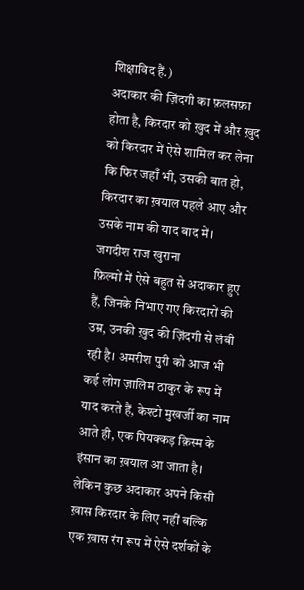शिक्षाविद हैं.)
अदाकार की ज़िंदगी का फ़लसफ़ा होता है, किरदार को ख़ुद में और ख़ुद को किरदार में ऐसे शामिल कर लेना कि फिर जहाँ भी, उसकी बात हो, किरदार का ख़याल पहले आए और उसके नाम की याद बाद में।
जगदीश राज खुराना
फ़िल्मों में ऐसे बहुत से अदाकार हुए हैं, जिनके निभाए गए किरदारों की उम्र, उनकी ख़ुद की ज़िंदगी से लंबी रही है। अमरीश पुरी को आज भी कई लोग ज़ालिम ठाकुर के रूप में याद करते हैं, केश्टो मुखर्जी का नाम आते ही, एक पियक्कड़ क़िस्म के इंसान का ख़याल आ जाता है। लेकिन कुछ अदाकार अपने किसी ख़ास किरदार के लिए नहीं बल्कि एक ख़ास रंग रूप में ऐसे दर्शकों के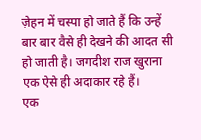ज़ेहन में चस्पा हो जाते हैं कि उन्हें बार बार वैसे ही देखने की आदत सी हो जाती है। जगदीश राज खुराना एक ऐसे ही अदाकार रहे हैं।
एक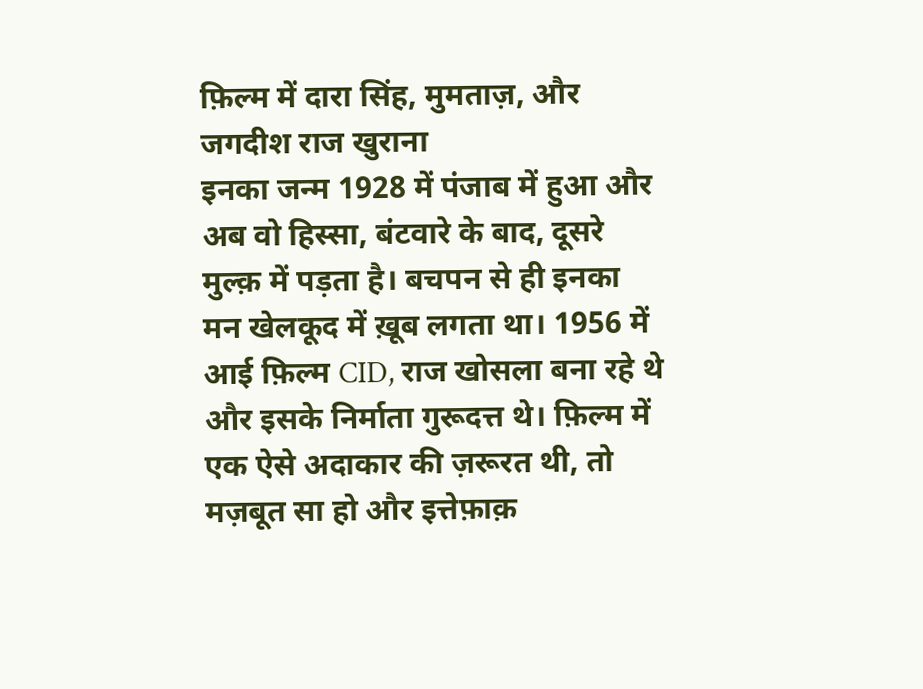फ़िल्म में दारा सिंह, मुमताज़, और जगदीश राज खुराना
इनका जन्म 1928 में पंजाब में हुआ और अब वो हिस्सा, बंटवारे के बाद, दूसरे मुल्क़ में पड़ता है। बचपन से ही इनका मन खेलकूद में ख़ूब लगता था। 1956 में आई फ़िल्म CID, राज खोसला बना रहे थे और इसके निर्माता गुरूदत्त थे। फ़िल्म में एक ऐसे अदाकार की ज़रूरत थी, तो मज़बूत सा हो और इत्तेफ़ाक़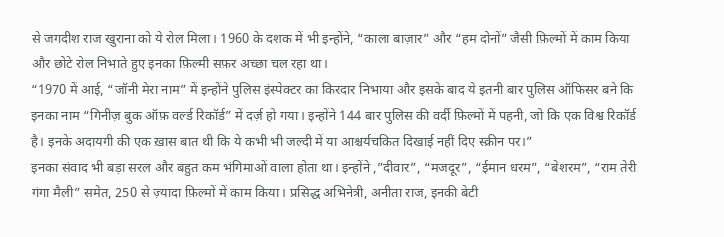से जगदीश राज खुराना को ये रोल मिला। 1960 के दशक में भी इन्होंने, “काला बाज़ार” और “हम दोनों” जैसी फ़िल्मों में काम किया और छोटे रोल निभाते हुए इनका फ़िल्मी सफ़र अच्छा चल रहा था।
“1970 में आई, “जॉनी मेरा नाम” में इन्होंने पुलिस इंस्पेक्टर का किरदार निभाया और इसके बाद ये इतनी बार पुलिस ऑफिसर बने कि इनका नाम “गिनीज़ बुक ऑफ़ वर्ल्ड रिकॉर्ड” में दर्ज़ हो गया। इन्होंने 144 बार पुलिस की वर्दी फ़िल्मों में पहनी, जो कि एक विश्व रिकॉर्ड है। इनके अदायगी की एक ख़ास बात थी कि ये कभी भी जल्दी में या आश्चर्यचकित दिखाई नहीं दिए स्क्रीन पर।”
इनका संवाद भी बड़ा सरल और बहुत कम भंगिमाओं वाला होता था। इन्होंने ,”दीवार”, “मजदूर”, “ईमान धरम”, “बेशरम”, “राम तेरी गंगा मैली” समेत, 250 से ज़्यादा फ़िल्मों में काम किया। प्रसिद्ध अभिनेत्री, अनीता राज, इनकी बेटी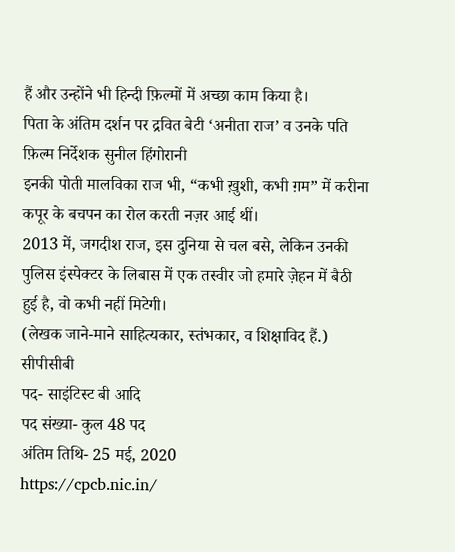हैं और उन्होंने भी हिन्दी फ़िल्मों में अच्छा काम किया है।
पिता के अंतिम दर्शन पर द्रवित बेटी ‘अनीता राज’ व उनके पति फ़िल्म निर्देशक सुनील हिंगोरानी
इनकी पोती मालविका राज भी, “कभी ख़ुशी, कभी ग़म” में करीना कपूर के बचपन का रोल करती नज़र आई थीं।
2013 में, जगदीश राज, इस दुनिया से चल बसे, लेकिन उनकी पुलिस इंस्पेक्टर के लिबास में एक तस्वीर जो हमारे ज़ेहन में बैठी हुई है, वो कभी नहीं मिटेगी।
(लेखक जाने-माने साहित्यकार, स्तंभकार, व शिक्षाविद हैं.)
सीपीसीबी
पद- साइंटिस्ट बी आदि
पद संख्या- कुल 48 पद
अंतिम तिथि- 25 मई, 2020
https://cpcb.nic.in/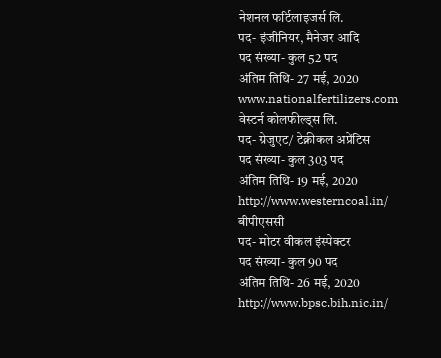नेशनल फर्टिलाइजर्स लि.
पद- इंजीनियर, मैनेजर आदि
पद संख्या- कुल 52 पद
अंतिम तिथि- 27 मई, 2020
www.nationalfertilizers.com
वेस्टर्न कोलफील्ड्स लि.
पद- ग्रेजुएट/ टेक्नीकल अप्रेंटिस
पद संख्या- कुल 303 पद
अंतिम तिथि- 19 मई, 2020
http://www.westerncoal.in/
बीपीएससी
पद- मोटर वीकल इंस्पेक्टर
पद संख्या- कुल 90 पद
अंतिम तिथि- 26 मई, 2020
http://www.bpsc.bih.nic.in/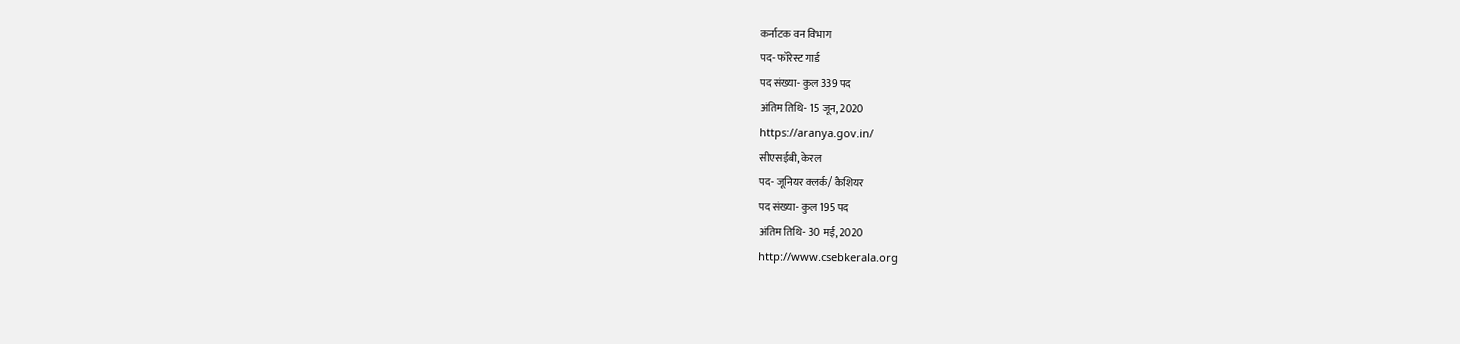कर्नाटक वन विभाग
पद- फॉरेस्ट गार्ड
पद संख्या- कुल 339 पद
अंतिम तिथि- 15 जून, 2020
https://aranya.gov.in/
सीएसईबी, केरल
पद- जूनियर क्लर्क/ कैशियर
पद संख्या- कुल 195 पद
अंतिम तिथि- 30 मई, 2020
http://www.csebkerala.org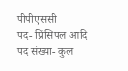पीपीएससी
पद- प्रिंसिपल आदि
पद संख्या- कुल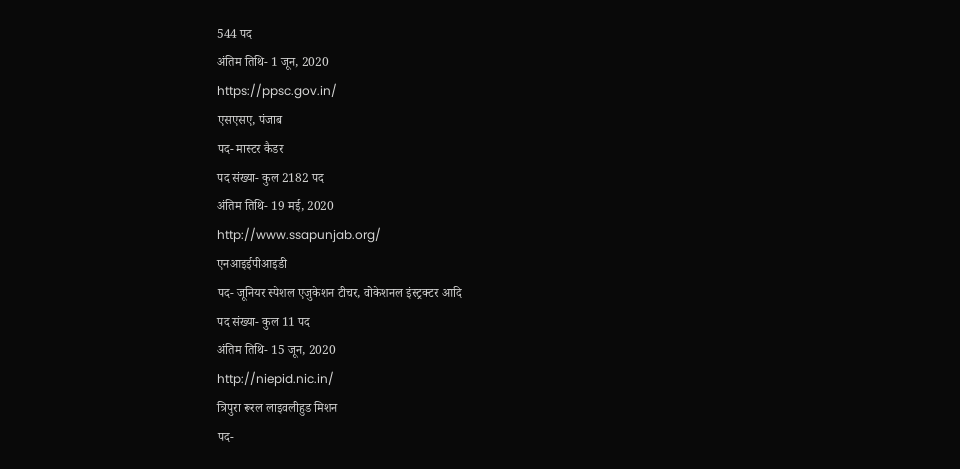544 पद
अंतिम तिथि- 1 जून, 2020
https://ppsc.gov.in/
एसएसए, पंजाब
पद- मास्टर कैडर
पद संख्या- कुल 2182 पद
अंतिम तिथि- 19 मई, 2020
http://www.ssapunjab.org/
एनआइईपीआइडी
पद- जूनियर स्पेशल एजुकेशन टीचर, वोकेशनल इंस्ट्रक्टर आदि
पद संख्या- कुल 11 पद
अंतिम तिथि- 15 जून, 2020
http://niepid.nic.in/
त्रिपुरा रूरल लाइवलीहुड मिशन
पद-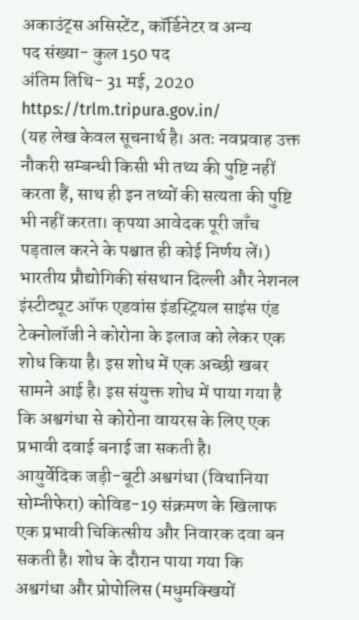अकाउंट्स असिस्टेंट, कॉर्डिनेटर व अन्य
पद संख्या- कुल 150 पद
अंतिम तिथि- 31 मई, 2020
https://trlm.tripura.gov.in/
(यह लेख केवल सूचनार्थ है। अतः नवप्रवाह उक्त नौकरी सम्बन्धी किसी भी तथ्य की पुष्टि नहीं करता हैं, साथ ही इन तथ्यों की सत्यता की पुष्टि भी नहीं करता। कृपया आवेदक पूरी जाँच पड़ताल करने के पश्चात ही कोई निर्णय लें।)
भारतीय प्रौद्योगिकी संसथान दिल्ली और नेशनल इंस्टीट्यूट ऑफ एडवांस इंडस्ट्रियल साइंस एंड टेक्नोलॉजी ने कोरोना के इलाज को लेकर एक शोध किया है। इस शोध में एक अच्छी खबर सामने आई है। इस संयुक्त शोध में पाया गया है कि अश्वगंधा से कोरोना वायरस के लिए एक प्रभावी दवाई बनाई जा सकती है।
आयुर्वेदिक जड़ी-बूटी अश्वगंधा (विथानिया सोम्नीफेरा) कोविड-19 संक्रमण के खिलाफ एक प्रभावी चिकित्सीय और निवारक दवा बन सकती है। शोध के दौरान पाया गया कि अश्वगंधा और प्रोपोलिस (मधुमक्खियों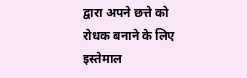द्वारा अपने छत्ते को रोधक बनाने के लिए इस्तेमाल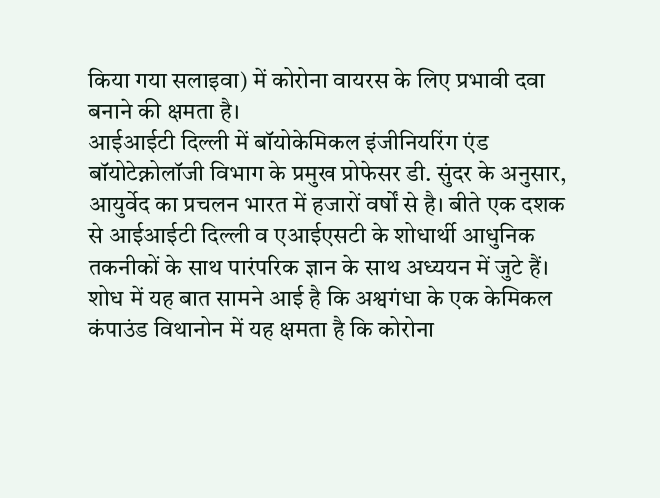किया गया सलाइवा) में कोरोना वायरस के लिए प्रभावी दवा बनाने की क्षमता है।
आईआईटी दिल्ली में बॉयोकेमिकल इंजीनियरिंग एंड बॉयोटेक्नोलॉजी विभाग के प्रमुख प्रोफेसर डी. सुंदर के अनुसार, आयुर्वेद का प्रचलन भारत में हजारों वर्षों से है। बीते एक दशक से आईआईटी दिल्ली व एआईएसटी के शोधार्थी आधुनिक तकनीकों के साथ पारंपरिक ज्ञान के साथ अध्ययन में जुटे हैं।
शोध में यह बात सामने आई है कि अश्वगंधा के एक केमिकल कंपाउंड विथानोन में यह क्षमता है कि कोरोना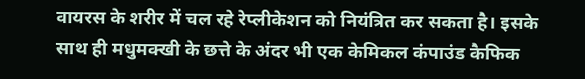वायरस के शरीर में चल रहे रेप्लीकेशन को नियंत्रित कर सकता है। इसके साथ ही मधुमक्खी के छत्ते के अंदर भी एक केमिकल कंपाउंड कैफिक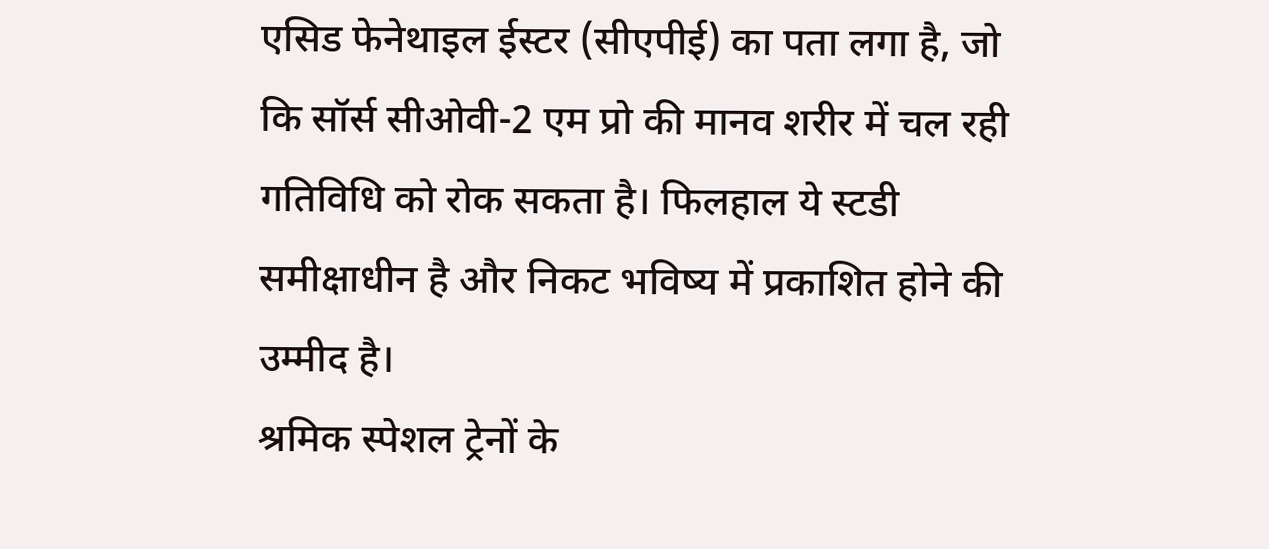एसिड फेनेथाइल ईस्टर (सीएपीई) का पता लगा है, जो कि सॉर्स सीओवी-2 एम प्रो की मानव शरीर में चल रही गतिविधि को रोक सकता है। फिलहाल ये स्टडी समीक्षाधीन है और निकट भविष्य में प्रकाशित होने की उम्मीद है।
श्रमिक स्पेशल ट्रेनों के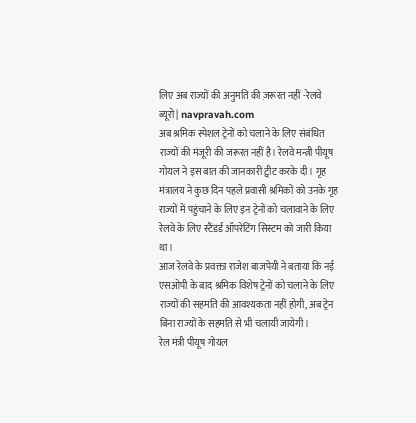लिए अब राज्यों की अनुमति की ज़रूरत नहीं -रेलवे
ब्यूरो | navpravah.com
अब श्रमिक स्पेशल ट्रेनों को चलाने के लिए संबंधित राज्यों की मंजूरी की जरूरत नहीं है। रेलवे मन्त्री पीयूष गोयल ने इस बात की जानकारी ट्वीट करके दी। गृह मंत्रालय ने कुछ दिन पहले प्रवासी श्रमिकों को उनके गृह राज्यों में पहुंचाने के लिए इन ट्रेनों को चलावाने के लिए रेलवे के लिए स्टैंडर्ड ऑपरेटिंग सिस्टम को जारी किया था।
आज रेलवे के प्रवक्ता राजेश बाजपेयी ने बताया कि नई एसओपी के बाद श्रमिक विशेष ट्रेनों को चलाने के लिए राज्यों की सहमति की आवश्यकता नहीं होगी, अब ट्रेन बिना राज्यों के सहमति से भी चलायी जायेगी।
रेल मंत्री पीयूष गोयल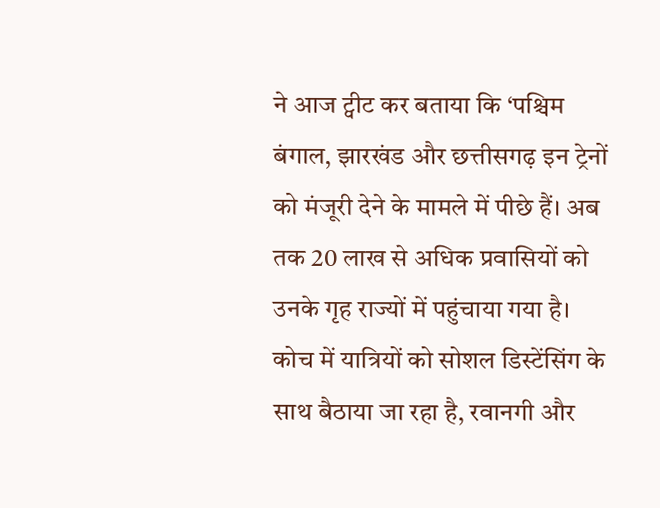ने आज ट्वीट कर बताया कि ‘पश्चिम बंगाल, झारखंड और छत्तीसगढ़ इन ट्रेनों को मंजूरी देने के मामले में पीछे हैं। अब तक 20 लाख से अधिक प्रवासियों को उनके गृह राज्यों में पहुंचाया गया है।
कोच में यात्रियों को सोशल डिस्टेंसिंग के साथ बैठाया जा रहा है, रवानगी और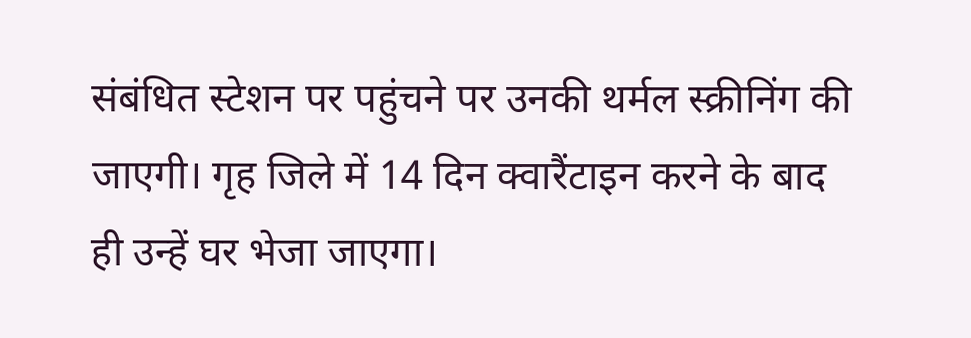संबंधित स्टेशन पर पहुंचने पर उनकी थर्मल स्क्रीनिंग की जाएगी। गृह जिले में 14 दिन क्वारैंटाइन करने के बाद ही उन्हें घर भेजा जाएगा।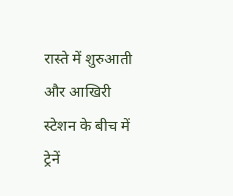रास्ते में शुरुआती और आखिरी स्टेशन के बीच में ट्रेनें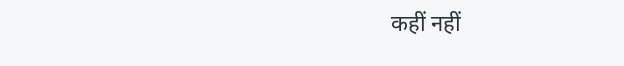कहीं नहीं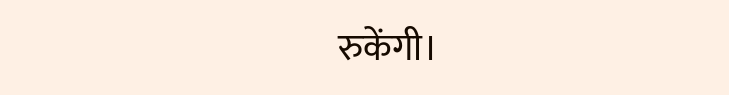रुकेंगी।